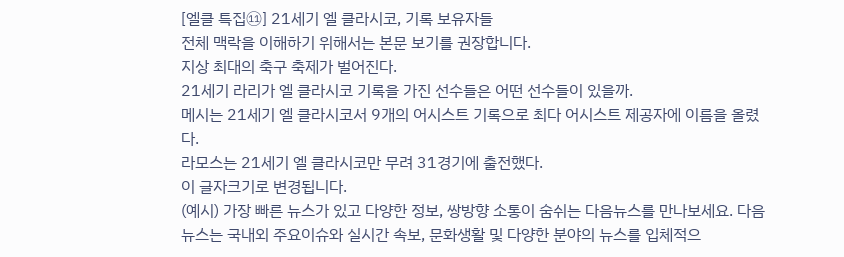[엘클 특집⑪] 21세기 엘 클라시코, 기록 보유자들
전체 맥락을 이해하기 위해서는 본문 보기를 권장합니다.
지상 최대의 축구 축제가 벌어진다.
21세기 라리가 엘 클라시코 기록을 가진 선수들은 어떤 선수들이 있을까.
메시는 21세기 엘 클라시코서 9개의 어시스트 기록으로 최다 어시스트 제공자에 이름을 올렸다.
라모스는 21세기 엘 클라시코만 무려 31경기에 출전했다.
이 글자크기로 변경됩니다.
(예시) 가장 빠른 뉴스가 있고 다양한 정보, 쌍방향 소통이 숨쉬는 다음뉴스를 만나보세요. 다음뉴스는 국내외 주요이슈와 실시간 속보, 문화생활 및 다양한 분야의 뉴스를 입체적으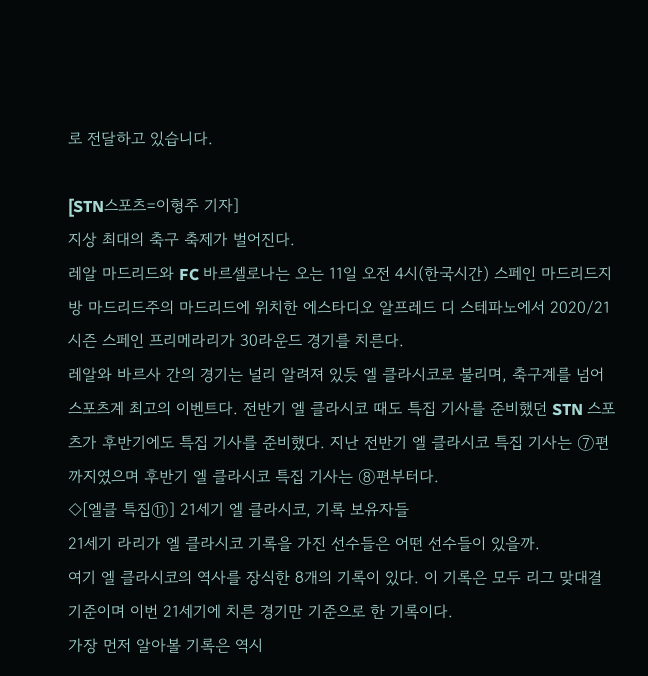로 전달하고 있습니다.

[STN스포츠=이형주 기자]
지상 최대의 축구 축제가 벌어진다.
레알 마드리드와 FC 바르셀로나는 오는 11일 오전 4시(한국시간) 스페인 마드리드지방 마드리드주의 마드리드에 위치한 에스타디오 알프레드 디 스테파노에서 2020/21시즌 스페인 프리메라리가 30라운드 경기를 치른다.
레알와 바르사 간의 경기는 널리 알려져 있듯 엘 클라시코로 불리며, 축구계를 넘어 스포츠계 최고의 이벤트다. 전반기 엘 클라시코 때도 특집 기사를 준비했던 STN 스포츠가 후반기에도 특집 기사를 준비했다. 지난 전반기 엘 클라시코 특집 기사는 ⑦편까지였으며 후반기 엘 클라시코 특집 기사는 ⑧편부터다.
◇[엘클 특집⑪] 21세기 엘 클라시코, 기록 보유자들
21세기 라리가 엘 클라시코 기록을 가진 선수들은 어떤 선수들이 있을까.
여기 엘 클라시코의 역사를 장식한 8개의 기록이 있다. 이 기록은 모두 리그 맞대결 기준이며 이번 21세기에 치른 경기만 기준으로 한 기록이다.
가장 먼저 알아볼 기록은 역시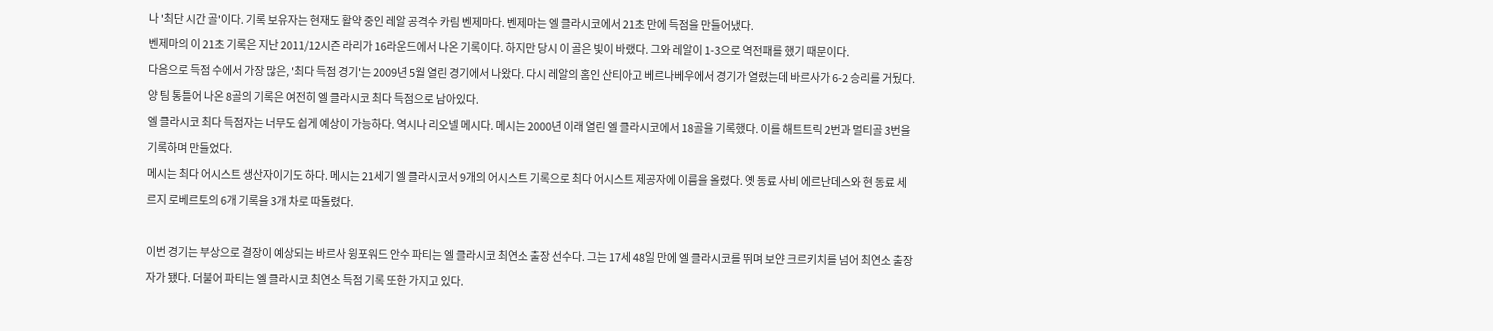나 '최단 시간 골'이다. 기록 보유자는 현재도 활약 중인 레알 공격수 카림 벤제마다. 벤제마는 엘 클라시코에서 21초 만에 득점을 만들어냈다.
벤제마의 이 21초 기록은 지난 2011/12시즌 라리가 16라운드에서 나온 기록이다. 하지만 당시 이 골은 빛이 바랬다. 그와 레알이 1-3으로 역전패를 했기 때문이다.
다음으로 득점 수에서 가장 많은, '최다 득점 경기'는 2009년 5월 열린 경기에서 나왔다. 다시 레알의 홈인 산티아고 베르나베우에서 경기가 열렸는데 바르사가 6-2 승리를 거뒀다. 양 팀 통틀어 나온 8골의 기록은 여전히 엘 클라시코 최다 득점으로 남아있다.
엘 클라시코 최다 득점자는 너무도 쉽게 예상이 가능하다. 역시나 리오넬 메시다. 메시는 2000년 이래 열린 엘 클라시코에서 18골을 기록했다. 이를 해트트릭 2번과 멀티골 3번을 기록하며 만들었다.
메시는 최다 어시스트 생산자이기도 하다. 메시는 21세기 엘 클라시코서 9개의 어시스트 기록으로 최다 어시스트 제공자에 이름을 올렸다. 옛 동료 사비 에르난데스와 현 동료 세르지 로베르토의 6개 기록을 3개 차로 따돌렸다.

이번 경기는 부상으로 결장이 예상되는 바르사 윙포워드 안수 파티는 엘 클라시코 최연소 출장 선수다. 그는 17세 48일 만에 엘 클라시코를 뛰며 보얀 크르키치를 넘어 최연소 출장자가 됐다. 더불어 파티는 엘 클라시코 최연소 득점 기록 또한 가지고 있다.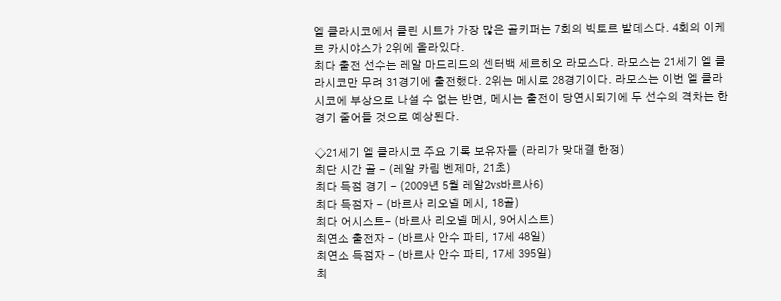엘 클라시코에서 클린 시트가 가장 많은 골키퍼는 7회의 빅토르 발데스다. 4회의 이케르 카시야스가 2위에 올라있다.
최다 출전 선수는 레알 마드리드의 센터백 세르히오 라모스다. 라모스는 21세기 엘 클라시코만 무려 31경기에 출전했다. 2위는 메시로 28경기이다. 라모스는 이번 엘 클라시코에 부상으로 나설 수 없는 반면, 메시는 출전이 당연시되기에 두 선수의 격차는 한 경기 줄어들 것으로 예상된다.

◇21세기 엘 클라시코 주요 기록 보유자들 (라리가 맞대결 한정)
최단 시간 골 - (레알 카림 벤제마, 21초)
최다 득점 경기 - (2009년 5월 레알2vs바르사6)
최다 득점자 - (바르사 리오넬 메시, 18골)
최다 어시스트- (바르사 리오넬 메시, 9어시스트)
최연소 출전자 – (바르사 안수 파티, 17세 48일)
최연소 득점자 - (바르사 안수 파티, 17세 395일)
최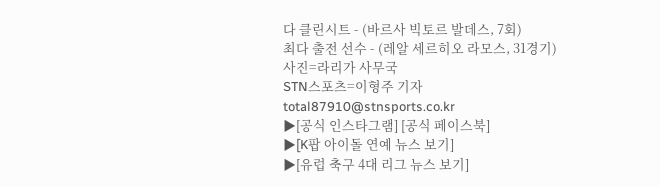다 클린시트 - (바르사 빅토르 발데스, 7회)
최다 출전 선수 - (레알 세르히오 라모스, 31경기)
사진=라리가 사무국
STN스포츠=이형주 기자
total87910@stnsports.co.kr
▶[공식 인스타그램] [공식 페이스북]
▶[K팝 아이돌 연예 뉴스 보기]
▶[유럽 축구 4대 리그 뉴스 보기]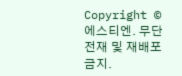Copyright © 에스티엔. 무단전재 및 재배포 금지.